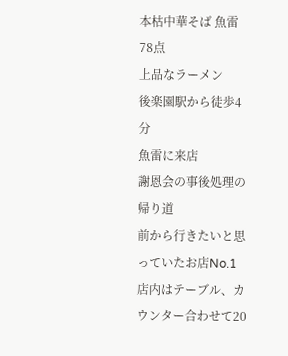本枯中華そば 魚雷 78点
上品なラーメン
後楽園駅から徒歩4分
魚雷に来店
謝恩会の事後処理の帰り道
前から行きたいと思っていたお店No.1
店内はテーブル、カウンター合わせて20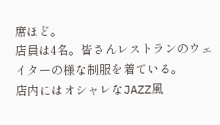席ほど。
店員は4名。皆さんレストランのウェイターの様な制服を着ている。
店内にはオシャレなJAZZ風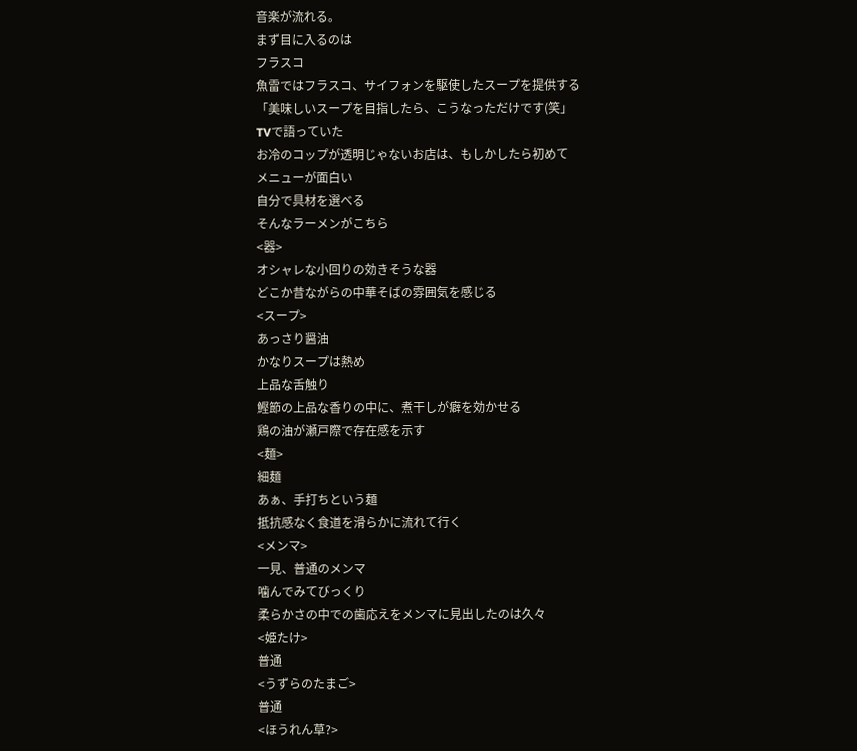音楽が流れる。
まず目に入るのは
フラスコ
魚雷ではフラスコ、サイフォンを駆使したスープを提供する
「美味しいスープを目指したら、こうなっただけです(笑」
TVで語っていた
お冷のコップが透明じゃないお店は、もしかしたら初めて
メニューが面白い
自分で具材を選べる
そんなラーメンがこちら
<器>
オシャレな小回りの効きそうな器
どこか昔ながらの中華そばの雰囲気を感じる
<スープ>
あっさり醤油
かなりスープは熱め
上品な舌触り
鰹節の上品な香りの中に、煮干しが癖を効かせる
鶏の油が瀬戸際で存在感を示す
<麺>
細麺
あぁ、手打ちという麺
抵抗感なく食道を滑らかに流れて行く
<メンマ>
一見、普通のメンマ
噛んでみてびっくり
柔らかさの中での歯応えをメンマに見出したのは久々
<姫たけ>
普通
<うずらのたまご>
普通
<ほうれん草?>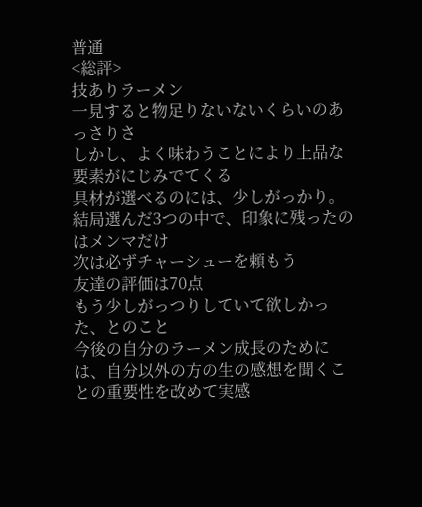普通
<総評>
技ありラーメン
一見すると物足りないないくらいのあっさりさ
しかし、よく味わうことにより上品な要素がにじみでてくる
具材が選べるのには、少しがっかり。
結局選んだ3つの中で、印象に残ったのはメンマだけ
次は必ずチャーシューを頼もう
友達の評価は70点
もう少しがっつりしていて欲しかった、とのこと
今後の自分のラーメン成長のためには、自分以外の方の生の感想を聞くことの重要性を改めて実感